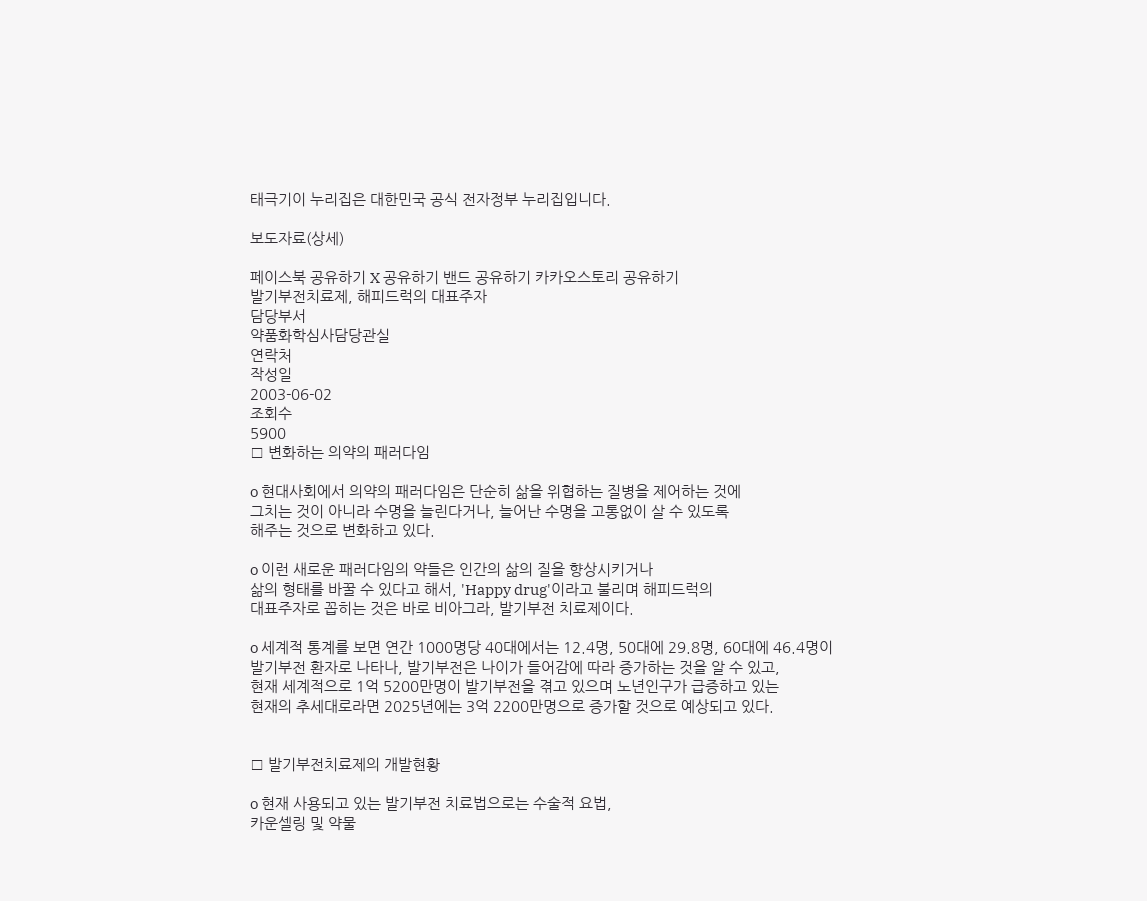태극기이 누리집은 대한민국 공식 전자정부 누리집입니다.

보도자료(상세)

페이스북 공유하기 X 공유하기 밴드 공유하기 카카오스토리 공유하기
발기부전치료제, 해피드럭의 대표주자
담당부서
약품화학심사담당관실
연락처
작성일
2003-06-02
조회수
5900
□ 변화하는 의약의 패러다임

o 현대사회에서 의약의 패러다임은 단순히 삶을 위협하는 질병을 제어하는 것에
그치는 것이 아니라 수명을 늘린다거나, 늘어난 수명을 고통없이 살 수 있도록
해주는 것으로 변화하고 있다.

o 이런 새로운 패러다임의 약들은 인간의 삶의 질을 향상시키거나
삶의 형태를 바꿀 수 있다고 해서, 'Happy drug'이라고 불리며 해피드럭의
대표주자로 꼽히는 것은 바로 비아그라, 발기부전 치료제이다.

o 세계적 통계를 보면 연간 1000명당 40대에서는 12.4명, 50대에 29.8명, 60대에 46.4명이
발기부전 환자로 나타나, 발기부전은 나이가 들어감에 따라 증가하는 것을 알 수 있고,
현재 세계적으로 1억 5200만명이 발기부전을 겪고 있으며 노년인구가 급증하고 있는
현재의 추세대로라면 2025년에는 3억 2200만명으로 증가할 것으로 예상되고 있다.


□ 발기부전치료제의 개발현황

o 현재 사용되고 있는 발기부전 치료법으로는 수술적 요법,
카운셀링 및 약물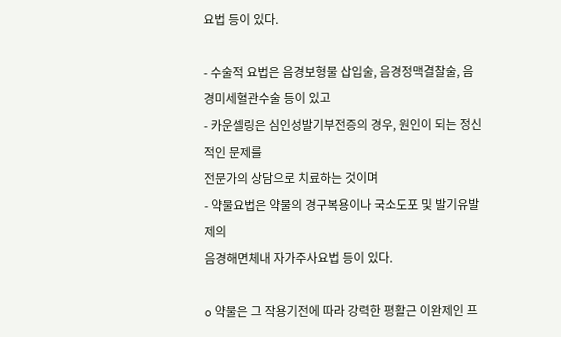요법 등이 있다.

- 수술적 요법은 음경보형물 삽입술, 음경정맥결찰술, 음경미세혈관수술 등이 있고
- 카운셀링은 심인성발기부전증의 경우, 원인이 되는 정신적인 문제를
전문가의 상담으로 치료하는 것이며
- 약물요법은 약물의 경구복용이나 국소도포 및 발기유발제의
음경해면체내 자가주사요법 등이 있다.

o 약물은 그 작용기전에 따라 강력한 평활근 이완제인 프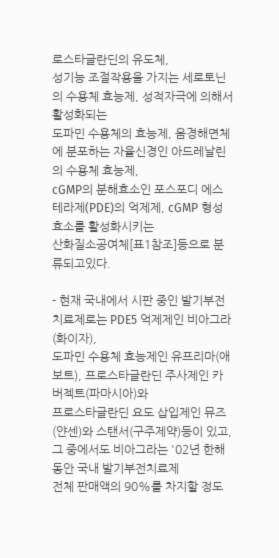로스타글란딘의 유도체,
성기능 조절작용을 가지는 세로토닌의 수용체 효능제, 성적자극에 의해서 활성화되는
도파민 수용체의 효능제, 음경해면체에 분포하는 자율신경인 아드레날린의 수용체 효능제,
cGMP의 분해효소인 포스포디 에스테라제(PDE)의 억제제, cGMP 형성 효소를 활성화시키는
산화질소공여체[표1참조]등으로 분류되고있다.

- 현재 국내에서 시판 중인 발기부전 치료제로는 PDE5 억제제인 비아그라(화이자),
도파민 수용체 효능제인 유프리마(애보트), 프로스타글란딘 주사제인 카버젝트(파마시아)와
프로스타글란딘 요도 삽입제인 뮤즈(얀센)와 스탠서(구주제약)등이 있고,
그 중에서도 비아그라는 '02년 한해 동안 국내 발기부전치료제
전체 판매액의 90%를 차지할 정도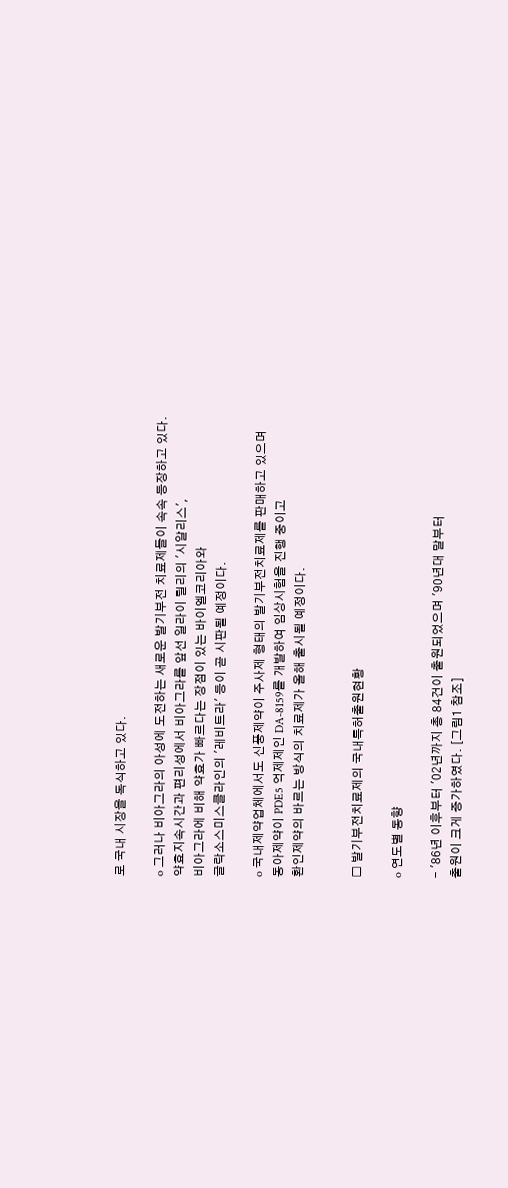로 국내 시장을 독식하고 있다.

o 그러나 비아그라의 아성에 도전하는 새로운 발기부전 치료제들이 속속 등장하고 있다.
약효지속시간과 편리성에서 비아그라를 앞선 일라이 릴리의 '시알리스',
비아그라에 비해 약효가 빠르다는 장점이 있는 바이엘코리아와
글락소스미스클라인의 '레비트라' 등이 곧 시판될 예정이다.

o 국내제약업체에서도 신풍제약이 주사제 형태의 발기부전치료제를 판매하고 있으며
동아제약이 PDE5 억제제인 DA-8159를 개발하여 임상시험을 진행 중이고
환인제약의 바르는 방식의 치료제가 올해 출시될 예정이다.


□ 발기부전치료제의 국내특허출원현황

o 연도별 동향

- '86년 이후부터 '02년까지 총 84건이 출원되었으며 '90년대 말부터
출원이 크게 증가하였다. [그림1 참조]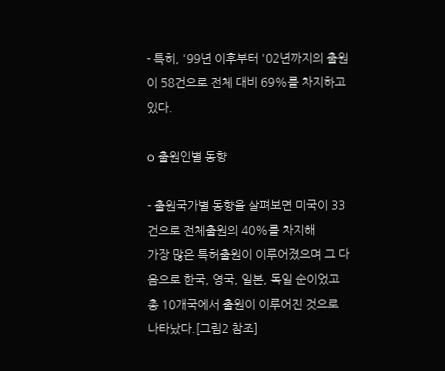- 특히, '99년 이후부터 '02년까지의 출원이 58건으로 전체 대비 69%를 차지하고 있다.

o 출원인별 동향

- 출원국가별 동향을 살펴보면 미국이 33건으로 전체출원의 40%를 차지해
가장 많은 특허출원이 이루어졌으며 그 다음으로 한국, 영국, 일본, 독일 순이었고
총 10개국에서 출원이 이루어진 것으로 나타났다.[그림2 참조]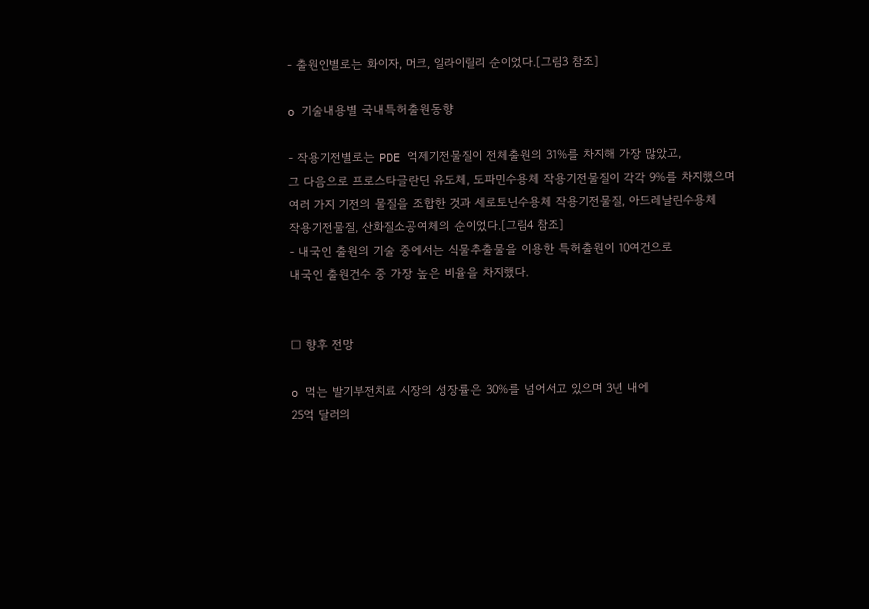- 출원인별로는 화이자, 머크, 일라이릴리 순이었다.[그림3 참조]

o 기술내용별 국내특허출원동향

- 작용기전별로는 PDE 억제기전물질이 전체출원의 31%를 차지해 가장 많았고,
그 다음으로 프로스타글란딘 유도체, 도파민수용체 작용기전물질이 각각 9%를 차지했으며
여러 가지 기전의 물질을 조합한 것과 세로토닌수용체 작용기전물질, 아드레날린수용체
작용기전물질, 산화질소공여체의 순이었다.[그림4 참조]
- 내국인 출원의 기술 중에서는 식물추출물을 이용한 특허출원이 10여건으로
내국인 출원건수 중 가장 높은 비율을 차지했다.


□ 향후 전망

o 먹는 발기부전치료 시장의 성장률은 30%를 넘어서고 있으며 3년 내에
25억 달러의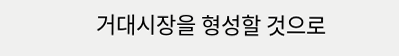거대시장을 형성할 것으로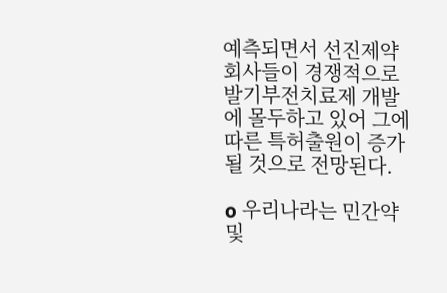예측되면서 선진제약회사들이 경쟁적으로
발기부전치료제 개발에 몰두하고 있어 그에 따른 특허출원이 증가될 것으로 전망된다.

o 우리나라는 민간약 및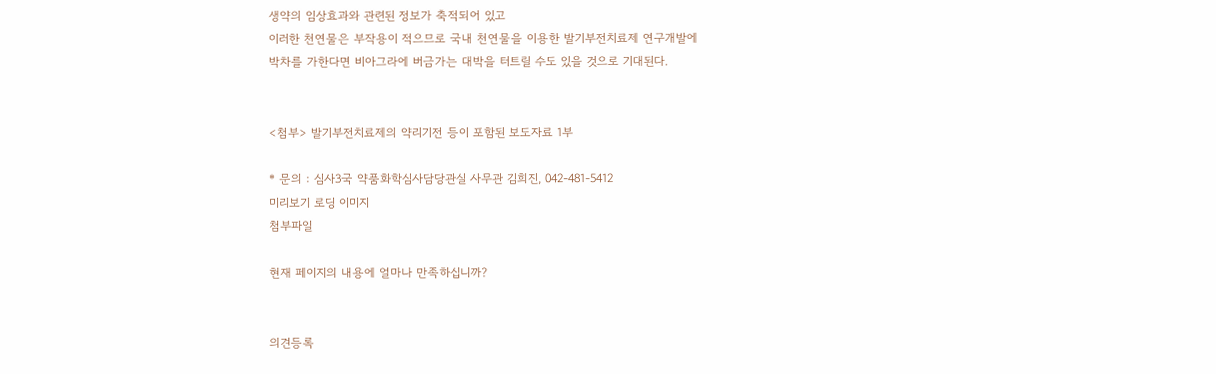생약의 임상효과와 관련된 정보가 축적되어 있고
이러한 천연물은 부작용이 적으므로 국내 천연물을 이용한 발기부전치료제 연구개발에
박차를 가한다면 비아그라에 버금가는 대박을 터트릴 수도 있을 것으로 기대된다.


<첨부> 발기부전치료제의 약리기전 등이 포함된 보도자료 1부

* 문의 : 심사3국 약품화학심사담당관실 사무관 김희진, 042-481-5412
미리보기 로딩 이미지
첨부파일

현재 페이지의 내용에 얼마나 만족하십니까?


의견등록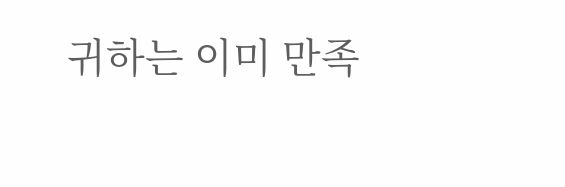귀하는 이미 만족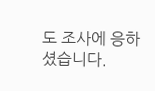도 조사에 응하셨습니다.